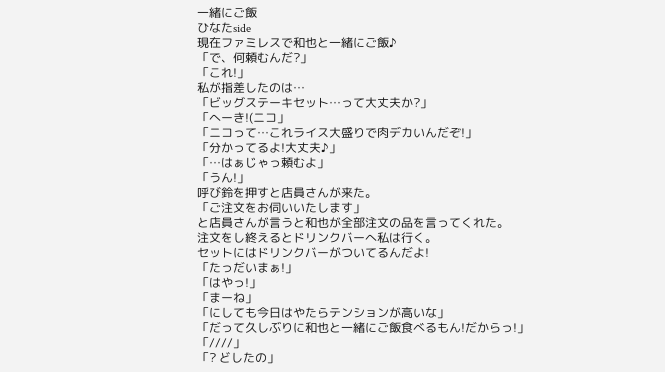一緒にご飯
ひなたside
現在ファミレスで和也と一緒にご飯♪
「で、何頼むんだ?」
「これ!」
私が指差したのは…
「ビッグステーキセット…って大丈夫か?」
「へーき!(ニコ」
「ニコって…これライス大盛りで肉デカいんだぞ!」
「分かってるよ!大丈夫♪」
「…はぁじゃっ頼むよ」
「うん!」
呼び鈴を押すと店員さんが来た。
「ご注文をお伺いいたします」
と店員さんが言うと和也が全部注文の品を言ってくれた。
注文をし終えるとドリンクバーへ私は行く。
セットにはドリンクバーがついてるんだよ!
「たっだいまぁ!」
「はやっ!」
「まーね」
「にしても今日はやたらテンションが高いな」
「だって久しぶりに和也と一緒にご飯食べるもん!だからっ!」
「////」
「? どしたの」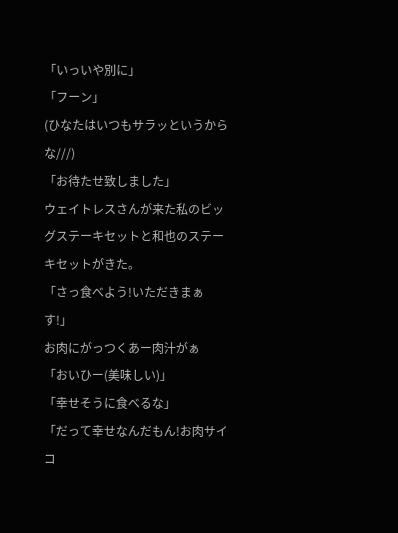「いっいや別に」
「フーン」
(ひなたはいつもサラッというからな///)
「お待たせ致しました」
ウェイトレスさんが来た私のビッグステーキセットと和也のステーキセットがきた。
「さっ食べよう!いただきまぁす!」
お肉にがっつくあー肉汁がぁ
「おいひー(美味しい)」
「幸せそうに食べるな」
「だって幸せなんだもん!お肉サイコ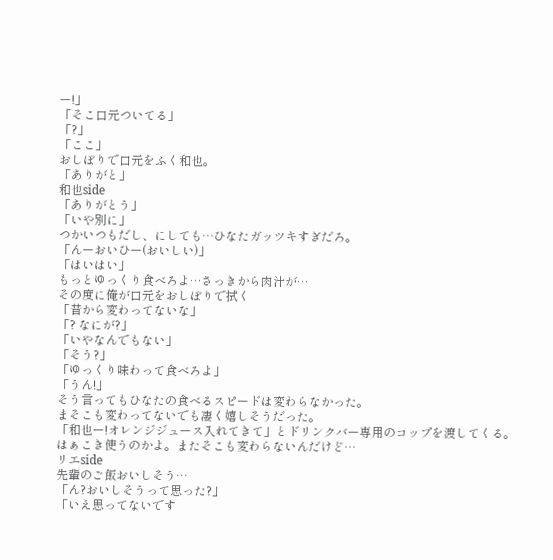ー!」
「そこ口元ついてる」
「?」
「ここ」
おしぼりで口元をふく和也。
「ありがと」
和也side
「ありがとう」
「いや別に」
つかいつもだし、にしても…ひなたガッツキすぎだろ。
「んーおいひー(おいしい)」
「はいはい」
もっとゆっくり食べろよ…さっきから肉汁が…
その度に俺が口元をおしぼりで拭く
「昔から変わってないな」
「? なにが?」
「いやなんでもない」
「そう?」
「ゆっくり味わって食べろよ」
「うん!」
そう言ってもひなたの食べるスピードは変わらなかった。
まそこも変わってないでも凄く嬉しそうだった。
「和也ー!オレンジジュース入れてきて」とドリンクバー専用のコップを渡してくる。
はぁこき使うのかよ。またそこも変わらないんだけど…
リエside
先輩のご飯おいしそう…
「ん?おいしそうって思った?」
「いえ思ってないです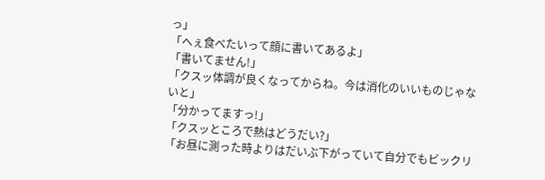っ」
「へぇ食べたいって顔に書いてあるよ」
「書いてません!」
「クスッ体調が良くなってからね。今は消化のいいものじゃないと」
「分かってますっ!」
「クスッところで熱はどうだい?」
「お昼に測った時よりはだいぶ下がっていて自分でもビックリ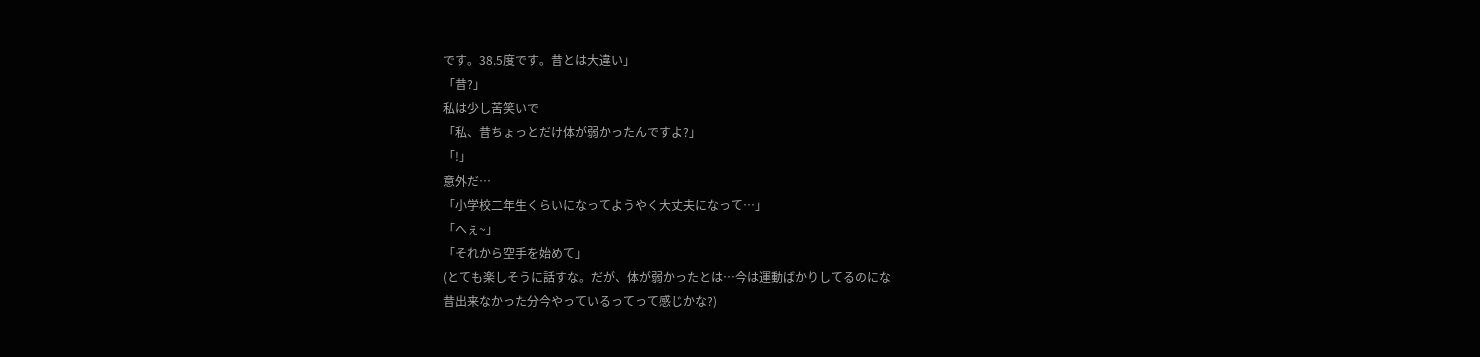です。38.5度です。昔とは大違い」
「昔?」
私は少し苦笑いで
「私、昔ちょっとだけ体が弱かったんですよ?」
「!」
意外だ…
「小学校二年生くらいになってようやく大丈夫になって…」
「へぇ~」
「それから空手を始めて」
(とても楽しそうに話すな。だが、体が弱かったとは…今は運動ばかりしてるのにな
昔出来なかった分今やっているってって感じかな?)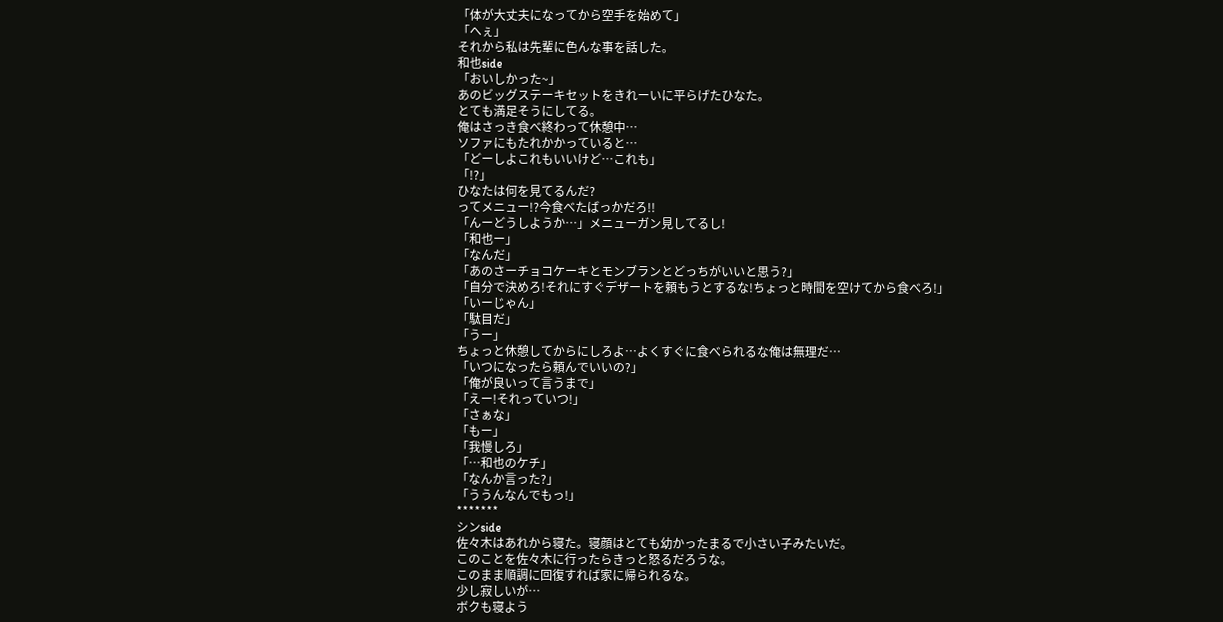「体が大丈夫になってから空手を始めて」
「へぇ」
それから私は先輩に色んな事を話した。
和也side
「おいしかった~」
あのビッグステーキセットをきれーいに平らげたひなた。
とても満足そうにしてる。
俺はさっき食べ終わって休憩中…
ソファにもたれかかっていると…
「どーしよこれもいいけど…これも」
「!?」
ひなたは何を見てるんだ?
ってメニュー!?今食べたばっかだろ!!
「んーどうしようか…」メニューガン見してるし!
「和也ー」
「なんだ」
「あのさーチョコケーキとモンブランとどっちがいいと思う?」
「自分で決めろ!それにすぐデザートを頼もうとするな!ちょっと時間を空けてから食べろ!」
「いーじゃん」
「駄目だ」
「うー」
ちょっと休憩してからにしろよ…よくすぐに食べられるな俺は無理だ…
「いつになったら頼んでいいの?」
「俺が良いって言うまで」
「えー!それっていつ!」
「さぁな」
「もー」
「我慢しろ」
「…和也のケチ」
「なんか言った?」
「ううんなんでもっ!」
*******
シンside
佐々木はあれから寝た。寝顔はとても幼かったまるで小さい子みたいだ。
このことを佐々木に行ったらきっと怒るだろうな。
このまま順調に回復すれば家に帰られるな。
少し寂しいが…
ボクも寝よう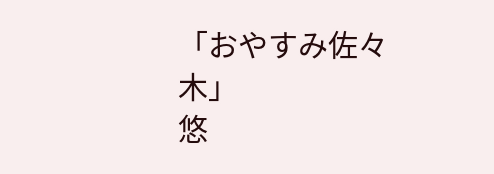「おやすみ佐々木」
悠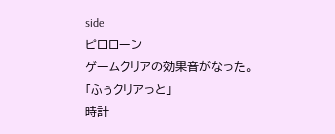side
ピロローン
ゲームクリアの効果音がなった。
「ふぅクリアっと」
時計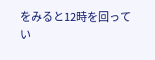をみると12時を回ってい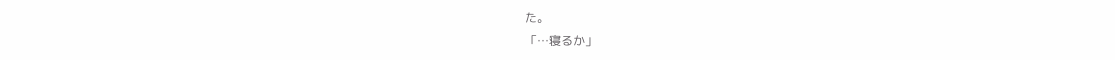た。
「…寝るか」